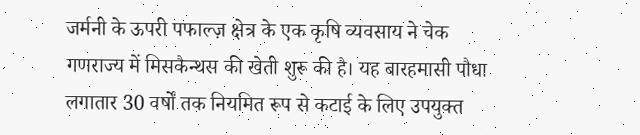जर्मनी के ऊपरी पफाल्ज़ क्षेत्र के एक कृषि व्यवसाय ने चेक गणराज्य में मिसकैन्थस की खेती शुरू की है। यह बारहमासी पौधा लगातार 30 वर्षों तक नियमित रूप से कटाई के लिए उपयुक्त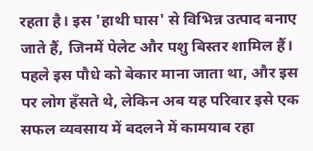रहता है। इस 'हाथी घास' से विभिन्न उत्पाद बनाए जाते हैं, जिनमें पेलेट और पशु बिस्तर शामिल हैं। पहले इस पौधे को बेकार माना जाता था, और इस पर लोग हँसते थे, लेकिन अब यह परिवार इसे एक सफल व्यवसाय में बदलने में कामयाब रहा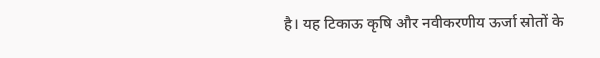है। यह टिकाऊ कृषि और नवीकरणीय ऊर्जा स्रोतों के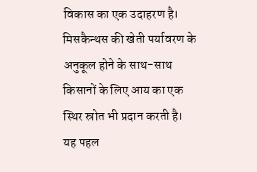विकास का एक उदाहरण है। मिसकैन्थस की खेती पर्यावरण के अनुकूल होने के साथ-साथ किसानों के लिए आय का एक स्थिर स्रोत भी प्रदान करती है। यह पहल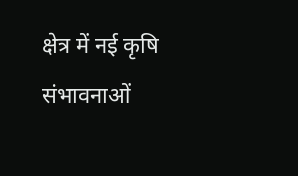क्षेत्र में नई कृषि संभावनाओं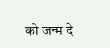को जन्म दे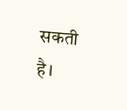सकती है।